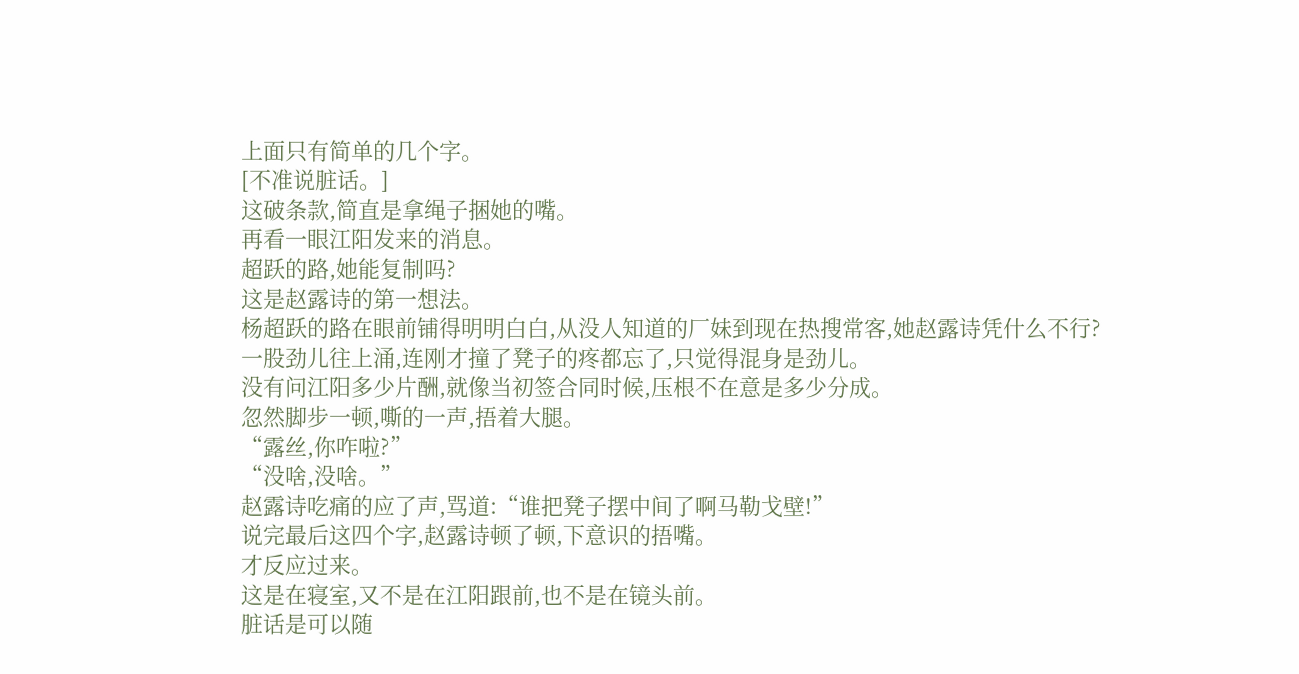上面只有简单的几个字。
[不准说脏话。]
这破条款,简直是拿绳子捆她的嘴。
再看一眼江阳发来的消息。
超跃的路,她能复制吗?
这是赵露诗的第一想法。
杨超跃的路在眼前铺得明明白白,从没人知道的厂妹到现在热搜常客,她赵露诗凭什么不行?
一股劲儿往上涌,连刚才撞了凳子的疼都忘了,只觉得混身是劲儿。
没有问江阳多少片酬,就像当初签合同时候,压根不在意是多少分成。
忽然脚步一顿,嘶的一声,捂着大腿。
“露丝,你咋啦?”
“没啥,没啥。”
赵露诗吃痛的应了声,骂道:“谁把凳子摆中间了啊马勒戈壁!”
说完最后这四个字,赵露诗顿了顿,下意识的捂嘴。
才反应过来。
这是在寝室,又不是在江阳跟前,也不是在镜头前。
脏话是可以随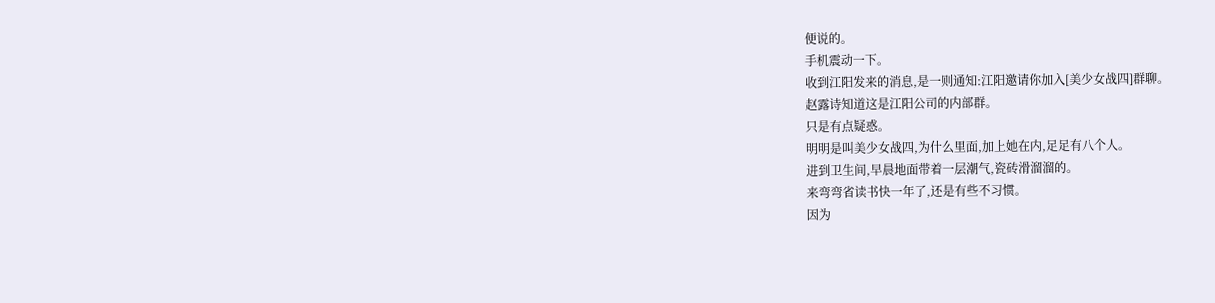便说的。
手机震动一下。
收到江阳发来的消息,是一则通知:江阳邀请你加入[美少女战四]群聊。
赵露诗知道这是江阳公司的内部群。
只是有点疑惑。
明明是叫美少女战四,为什么里面,加上她在内,足足有八个人。
进到卫生间,早晨地面带着一层潮气,瓷砖滑溜溜的。
来弯弯省读书快一年了,还是有些不习惯。
因为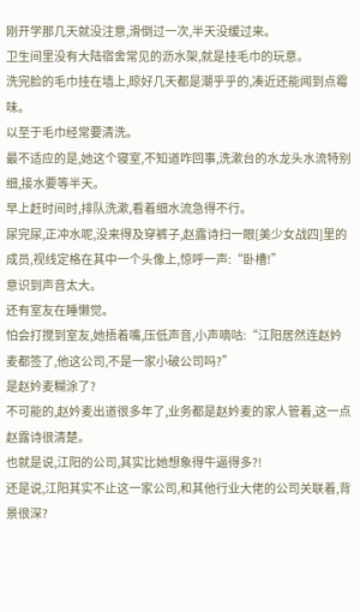刚开学那几天就没注意,滑倒过一次,半天没缓过来。
卫生间里没有大陆宿舍常见的沥水架,就是挂毛巾的玩意。
洗完脸的毛巾挂在墙上,晾好几天都是潮乎乎的,凑近还能闻到点霉味。
以至于毛巾经常要清洗。
最不适应的是,她这个寝室,不知道咋回事,洗漱台的水龙头水流特别细,接水要等半天。
早上赶时间时,排队洗漱,看着细水流急得不行。
尿完尿,正冲水呢,没来得及穿裤子,赵露诗扫一眼[美少女战四]里的成员,视线定格在其中一个头像上,惊呼一声:“卧槽!”
意识到声音太大。
还有室友在睡懒觉。
怕会打搅到室友,她捂着嘴,压低声音,小声嘀咕:“江阳居然连赵妗麦都签了,他这公司,不是一家小破公司吗?”
是赵妗麦糊涂了?
不可能的,赵妗麦出道很多年了,业务都是赵妗麦的家人管着,这一点赵露诗很清楚。
也就是说,江阳的公司,其实比她想象得牛逼得多?!
还是说,江阳其实不止这一家公司,和其他行业大佬的公司关联着,背景很深?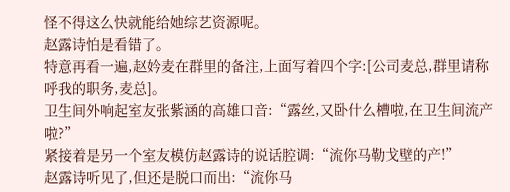怪不得这么快就能给她综艺资源呢。
赵露诗怕是看错了。
特意再看一遍,赵妗麦在群里的备注,上面写着四个字:[公司麦总,群里请称呼我的职务,麦总]。
卫生间外响起室友张紫涵的高雄口音:“露丝,又卧什么槽啦,在卫生间流产啦?”
紧接着是另一个室友模仿赵露诗的说话腔调:“流你马勒戈壁的产!”
赵露诗听见了,但还是脱口而出:“流你马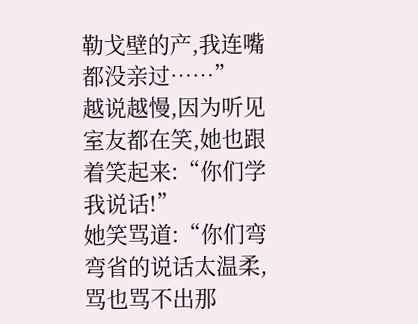勒戈壁的产,我连嘴都没亲过……”
越说越慢,因为听见室友都在笑,她也跟着笑起来:“你们学我说话!”
她笑骂道:“你们弯弯省的说话太温柔,骂也骂不出那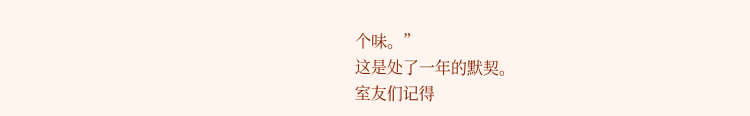个味。”
这是处了一年的默契。
室友们记得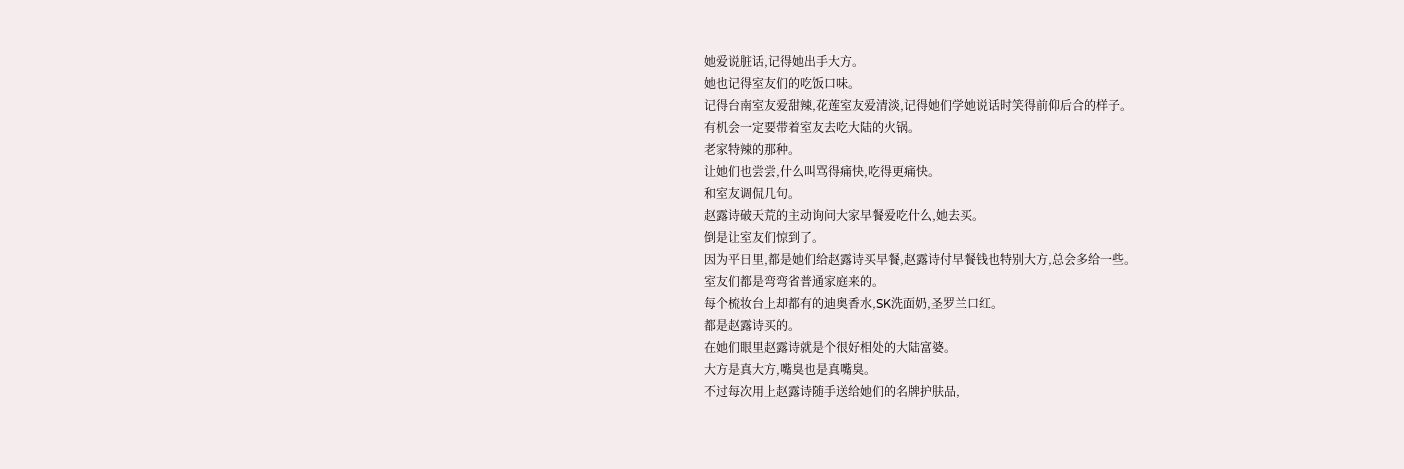她爱说脏话,记得她出手大方。
她也记得室友们的吃饭口味。
记得台南室友爱甜辣,花莲室友爱清淡,记得她们学她说话时笑得前仰后合的样子。
有机会一定要带着室友去吃大陆的火锅。
老家特辣的那种。
让她们也尝尝,什么叫骂得痛快,吃得更痛快。
和室友调侃几句。
赵露诗破天荒的主动询问大家早餐爱吃什么,她去买。
倒是让室友们惊到了。
因为平日里,都是她们给赵露诗买早餐,赵露诗付早餐钱也特别大方,总会多给一些。
室友们都是弯弯省普通家庭来的。
每个梳妆台上却都有的迪奥香水,SK洗面奶,圣罗兰口红。
都是赵露诗买的。
在她们眼里赵露诗就是个很好相处的大陆富婆。
大方是真大方,嘴臭也是真嘴臭。
不过每次用上赵露诗随手送给她们的名牌护肤品,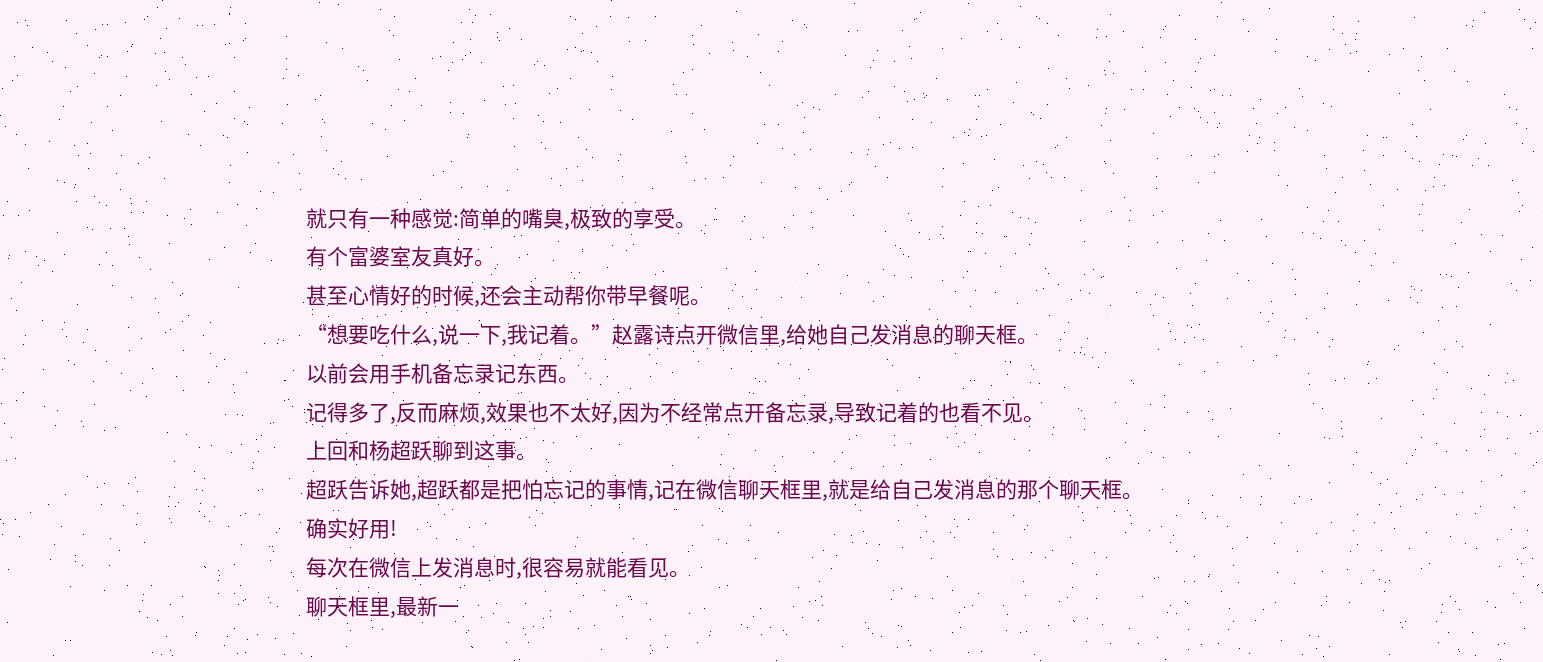就只有一种感觉:简单的嘴臭,极致的享受。
有个富婆室友真好。
甚至心情好的时候,还会主动帮你带早餐呢。
“想要吃什么,说一下,我记着。”赵露诗点开微信里,给她自己发消息的聊天框。
以前会用手机备忘录记东西。
记得多了,反而麻烦,效果也不太好,因为不经常点开备忘录,导致记着的也看不见。
上回和杨超跃聊到这事。
超跃告诉她,超跃都是把怕忘记的事情,记在微信聊天框里,就是给自己发消息的那个聊天框。
确实好用!
每次在微信上发消息时,很容易就能看见。
聊天框里,最新一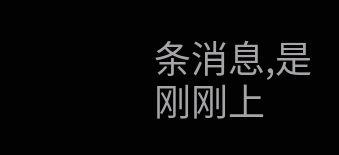条消息,是刚刚上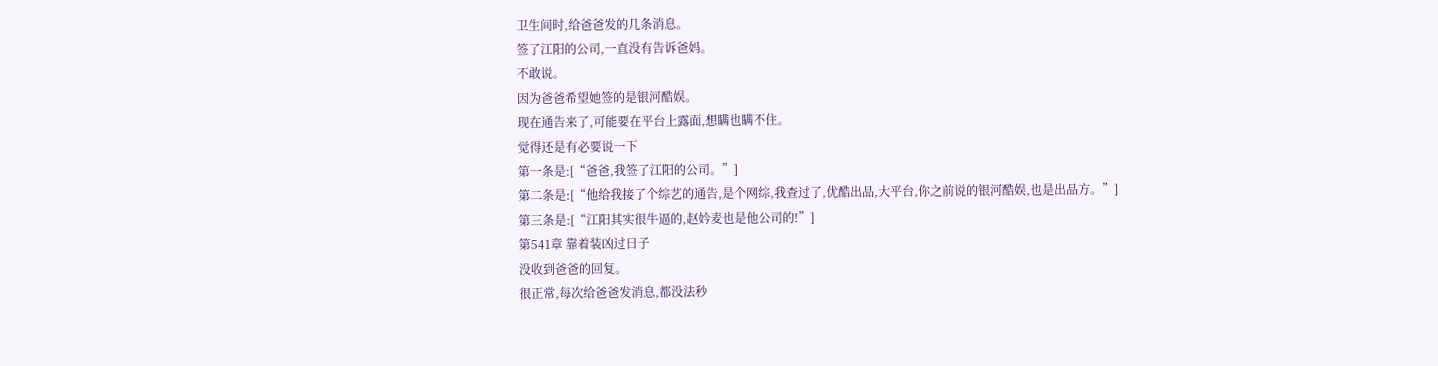卫生间时,给爸爸发的几条消息。
签了江阳的公司,一直没有告诉爸妈。
不敢说。
因为爸爸希望她签的是银河酷娱。
现在通告来了,可能要在平台上露面,想瞒也瞒不住。
觉得还是有必要说一下
第一条是:[“爸爸,我签了江阳的公司。”]
第二条是:[“他给我接了个综艺的通告,是个网综,我查过了,优酷出品,大平台,你之前说的银河酷娱,也是出品方。”]
第三条是:[“江阳其实很牛逼的,赵妗麦也是他公司的!”]
第541章 靠着装凶过日子
没收到爸爸的回复。
很正常,每次给爸爸发消息,都没法秒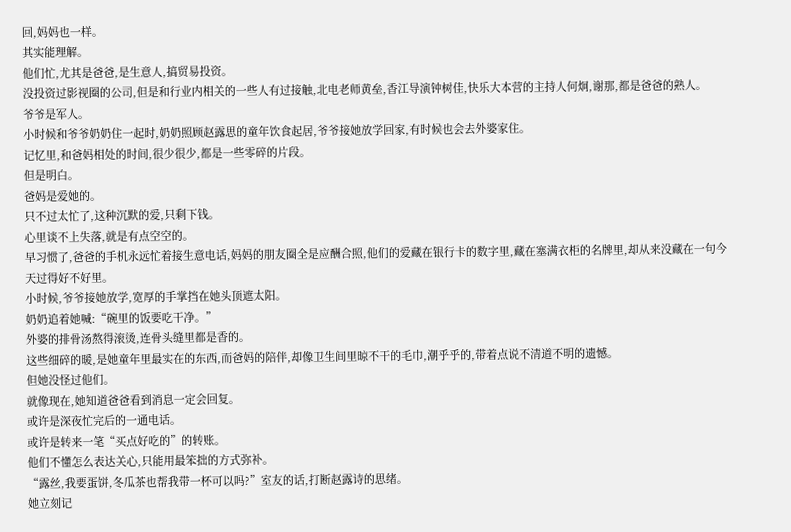回,妈妈也一样。
其实能理解。
他们忙,尤其是爸爸,是生意人,搞贸易投资。
没投资过影视圈的公司,但是和行业内相关的一些人有过接触,北电老师黄垒,香江导演钟树佳,快乐大本营的主持人何炯,谢那,都是爸爸的熟人。
爷爷是军人。
小时候和爷爷奶奶住一起时,奶奶照顾赵露思的童年饮食起居,爷爷接她放学回家,有时候也会去外婆家住。
记忆里,和爸妈相处的时间,很少很少,都是一些零碎的片段。
但是明白。
爸妈是爱她的。
只不过太忙了,这种沉默的爱,只剩下钱。
心里谈不上失落,就是有点空空的。
早习惯了,爸爸的手机永远忙着接生意电话,妈妈的朋友圈全是应酬合照,他们的爱藏在银行卡的数字里,藏在塞满衣柜的名牌里,却从来没藏在一句今天过得好不好里。
小时候,爷爷接她放学,宽厚的手掌挡在她头顶遮太阳。
奶奶追着她喊:“碗里的饭要吃干净。”
外婆的排骨汤熬得滚烫,连骨头缝里都是香的。
这些细碎的暖,是她童年里最实在的东西,而爸妈的陪伴,却像卫生间里晾不干的毛巾,潮乎乎的,带着点说不清道不明的遗憾。
但她没怪过他们。
就像现在,她知道爸爸看到消息一定会回复。
或许是深夜忙完后的一通电话。
或许是转来一笔“买点好吃的”的转账。
他们不懂怎么表达关心,只能用最笨拙的方式弥补。
“露丝,我要蛋饼,冬瓜茶也帮我带一杯可以吗?”室友的话,打断赵露诗的思绪。
她立刻记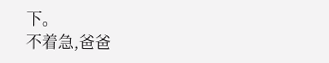下。
不着急,爸爸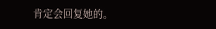肯定会回复她的。